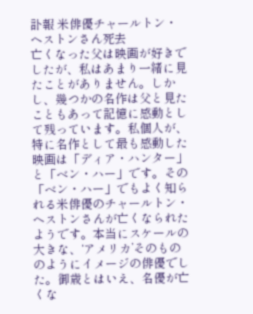訃報 米俳優チャールトン・ヘストンさん死去
亡くなった父は映画が好きでしたが、私はあまり一緒に見たことがありません。しかし、幾つかの名作は父と見たこともあって記憶に感動として残っています。私個人が、特に名作として最も感動した映画は「ディア・ハンター」と「ベン・ハー」です。その「ベン・ハー」でもよく知られる米俳優のチャールトン・ヘストンさんが亡くなられたようです。本当にスケールの大きな、‘アメリカ’そのもののようにイメージの俳優でした。御歳とはいえ、名優が亡くな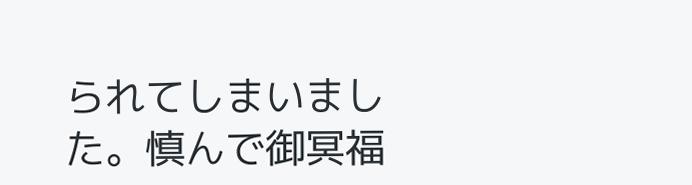られてしまいました。慎んで御冥福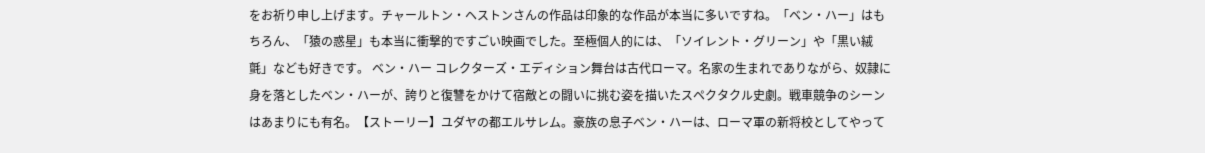をお祈り申し上げます。チャールトン・ヘストンさんの作品は印象的な作品が本当に多いですね。「ベン・ハー」はもちろん、「猿の惑星」も本当に衝撃的ですごい映画でした。至極個人的には、「ソイレント・グリーン」や「黒い絨氈」なども好きです。 ベン・ハー コレクターズ・エディション舞台は古代ローマ。名家の生まれでありながら、奴隷に身を落としたベン・ハーが、誇りと復讐をかけて宿敵との闘いに挑む姿を描いたスペクタクル史劇。戦車競争のシーンはあまりにも有名。【ストーリー】ユダヤの都エルサレム。豪族の息子ベン・ハーは、ローマ軍の新将校としてやって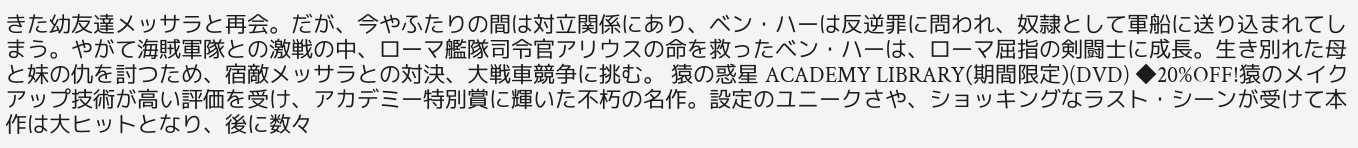きた幼友達メッサラと再会。だが、今やふたりの間は対立関係にあり、ベン・ハーは反逆罪に問われ、奴隷として軍船に送り込まれてしまう。やがて海賊軍隊との激戦の中、ローマ艦隊司令官アリウスの命を救ったベン・ハーは、ローマ屈指の剣闘士に成長。生き別れた母と妹の仇を討つため、宿敵メッサラとの対決、大戦車競争に挑む。 猿の惑星 ACADEMY LIBRARY(期間限定)(DVD) ◆20%OFF!猿のメイクアップ技術が高い評価を受け、アカデミー特別賞に輝いた不朽の名作。設定のユニークさや、ショッキングなラスト・シーンが受けて本作は大ヒットとなり、後に数々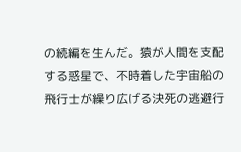の続編を生んだ。猿が人間を支配する惑星で、不時着した宇宙船の飛行士が繰り広げる決死の逃避行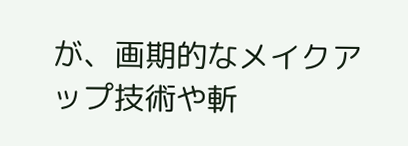が、画期的なメイクアップ技術や斬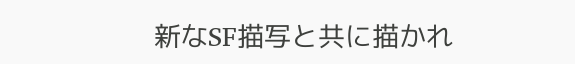新なSF描写と共に描かれ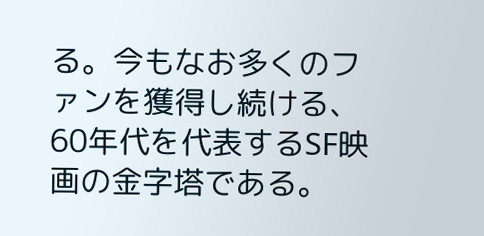る。今もなお多くのファンを獲得し続ける、60年代を代表するSF映画の金字塔である。